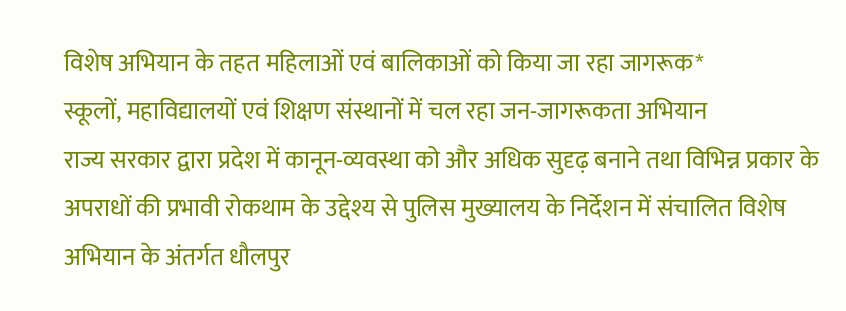विशेष अभियान के तहत महिलाओं एवं बालिकाओं को किया जा रहा जागरूक*
स्कूलों, महाविद्यालयों एवं शिक्षण संस्थानों में चल रहा जन-जागरूकता अभियान
राज्य सरकार द्वारा प्रदेश में कानून-व्यवस्था को और अधिक सुदृढ़ बनाने तथा विभिन्न प्रकार के अपराधों की प्रभावी रोकथाम के उद्देश्य से पुलिस मुख्यालय के निर्देशन में संचालित विशेष अभियान के अंतर्गत धौलपुर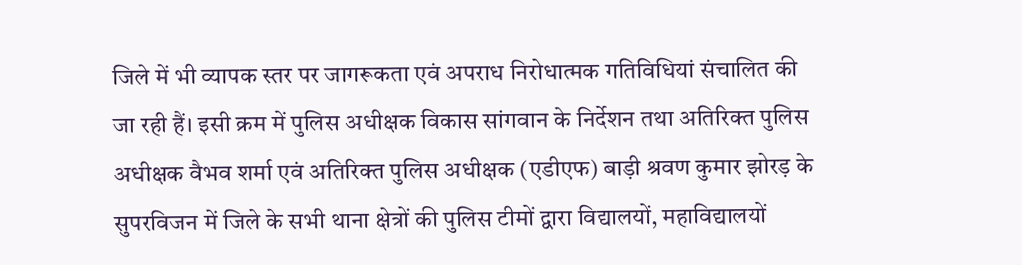जिले में भी व्यापक स्तर पर जागरूकता एवं अपराध निरोधात्मक गतिविधियां संचालित की जा रही हैं। इसी क्रम में पुलिस अधीक्षक विकास सांगवान के निर्देशन तथा अतिरिक्त पुलिस अधीक्षक वैभव शर्मा एवं अतिरिक्त पुलिस अधीक्षक (एडीएफ) बाड़ी श्रवण कुमार झोरड़ के सुपरविजन में जिले के सभी थाना क्षेत्रों की पुलिस टीमों द्वारा विद्यालयों, महाविद्यालयों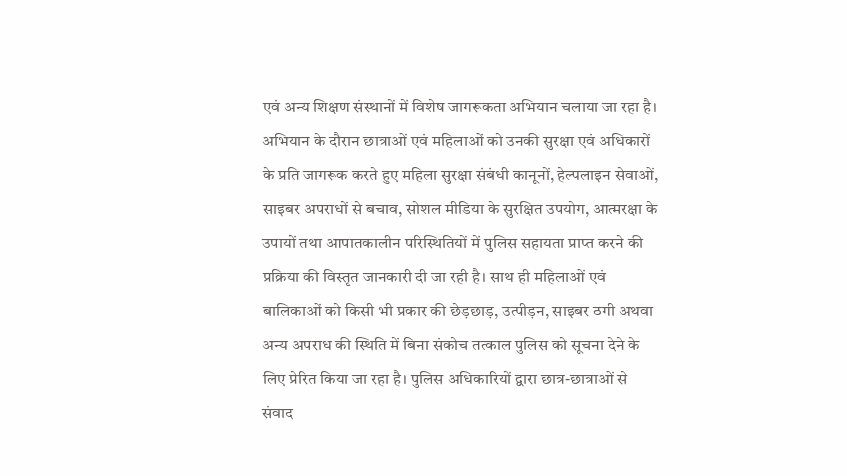एवं अन्य शिक्षण संस्थानों में विशेष जागरूकता अभियान चलाया जा रहा है। अभियान के दौरान छात्राओं एवं महिलाओं को उनकी सुरक्षा एवं अधिकारों के प्रति जागरूक करते हुए महिला सुरक्षा संबंधी कानूनों, हेल्पलाइन सेवाओं, साइबर अपराधों से बचाव, सोशल मीडिया के सुरक्षित उपयोग, आत्मरक्षा के उपायों तथा आपातकालीन परिस्थितियों में पुलिस सहायता प्राप्त करने की प्रक्रिया की विस्तृत जानकारी दी जा रही है। साथ ही महिलाओं एवं बालिकाओं को किसी भी प्रकार की छेड़छाड़, उत्पीड़न, साइबर ठगी अथवा अन्य अपराध की स्थिति में बिना संकोच तत्काल पुलिस को सूचना देने के लिए प्रेरित किया जा रहा है। पुलिस अधिकारियों द्वारा छात्र-छात्राओं से संवाद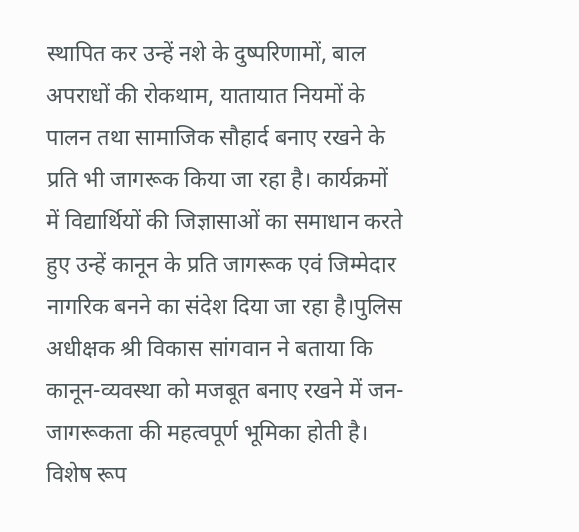स्थापित कर उन्हें नशे के दुष्परिणामों, बाल अपराधों की रोकथाम, यातायात नियमों के पालन तथा सामाजिक सौहार्द बनाए रखने के प्रति भी जागरूक किया जा रहा है। कार्यक्रमों में विद्यार्थियों की जिज्ञासाओं का समाधान करते हुए उन्हें कानून के प्रति जागरूक एवं जिम्मेदार नागरिक बनने का संदेश दिया जा रहा है।पुलिस अधीक्षक श्री विकास सांगवान ने बताया कि कानून-व्यवस्था को मजबूत बनाए रखने में जन-जागरूकता की महत्वपूर्ण भूमिका होती है। विशेष रूप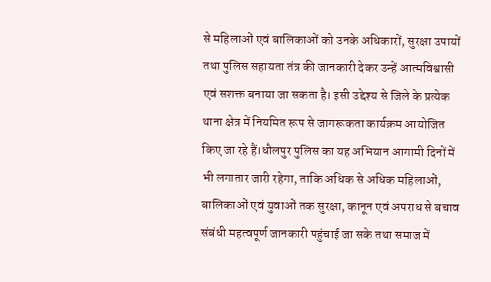से महिलाओं एवं बालिकाओं को उनके अधिकारों, सुरक्षा उपायों तथा पुलिस सहायता तंत्र की जानकारी देकर उन्हें आत्मविश्वासी एवं सशक्त बनाया जा सकता है। इसी उद्देश्य से जिले के प्रत्येक थाना क्षेत्र में नियमित रूप से जागरूकता कार्यक्रम आयोजित किए जा रहे हैं।धौलपुर पुलिस का यह अभियान आगामी दिनों में भी लगातार जारी रहेगा, ताकि अधिक से अधिक महिलाओं, बालिकाओं एवं युवाओं तक सुरक्षा, कानून एवं अपराध से बचाव संबंधी महत्वपूर्ण जानकारी पहुंचाई जा सके तथा समाज में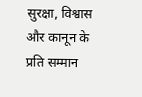सुरक्षा, विश्वास और कानून के प्रति सम्मान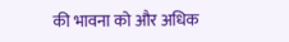की भावना को और अधिक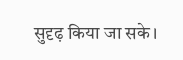सुदृढ़ किया जा सके।